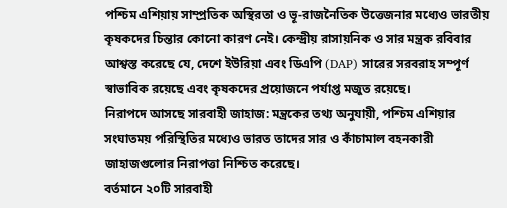পশ্চিম এশিয়ায় সাম্প্রতিক অস্থিরতা ও ভূ-রাজনৈতিক উত্তেজনার মধ্যেও ভারতীয় কৃষকদের চিন্তার কোনো কারণ নেই। কেন্দ্রীয় রাসায়নিক ও সার মন্ত্রক রবিবার আশ্বস্ত করেছে যে, দেশে ইউরিয়া এবং ডিএপি (DAP) সারের সরবরাহ সম্পূর্ণ স্বাভাবিক রয়েছে এবং কৃষকদের প্রয়োজনে পর্যাপ্ত মজুত রয়েছে।
নিরাপদে আসছে সারবাহী জাহাজ: মন্ত্রকের তথ্য অনুযায়ী, পশ্চিম এশিয়ার সংঘাতময় পরিস্থিতির মধ্যেও ভারত তাদের সার ও কাঁচামাল বহনকারী জাহাজগুলোর নিরাপত্তা নিশ্চিত করেছে।
বর্তমানে ২০টি সারবাহী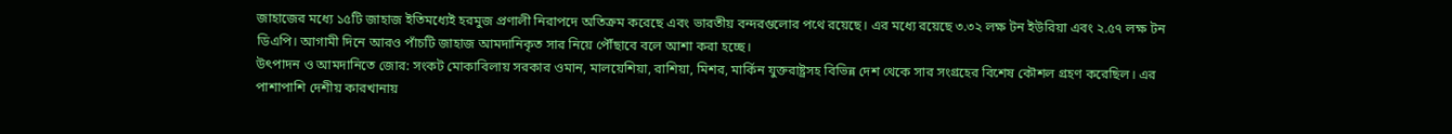জাহাজের মধ্যে ১৫টি জাহাজ ইতিমধ্যেই হরমুজ প্রণালী নিরাপদে অতিক্রম করেছে এবং ভারতীয় বন্দরগুলোর পথে রয়েছে। এর মধ্যে রয়েছে ৩.৩২ লক্ষ টন ইউরিয়া এবং ২.৫৭ লক্ষ টন ডিএপি। আগামী দিনে আরও পাঁচটি জাহাজ আমদানিকৃত সার নিয়ে পৌঁছাবে বলে আশা করা হচ্ছে।
উৎপাদন ও আমদানিতে জোর: সংকট মোকাবিলায় সরকার ওমান, মালয়েশিয়া, রাশিয়া, মিশর, মার্কিন যুক্তরাষ্ট্রসহ বিভিন্ন দেশ থেকে সার সংগ্রহের বিশেষ কৌশল গ্রহণ করেছিল। এর পাশাপাশি দেশীয় কারখানায়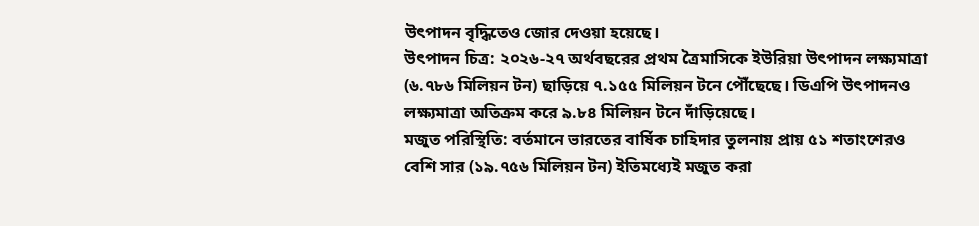উৎপাদন বৃদ্ধিতেও জোর দেওয়া হয়েছে।
উৎপাদন চিত্র: ২০২৬-২৭ অর্থবছরের প্রথম ত্রৈমাসিকে ইউরিয়া উৎপাদন লক্ষ্যমাত্রা (৬.৭৮৬ মিলিয়ন টন) ছাড়িয়ে ৭.১৫৫ মিলিয়ন টনে পৌঁছেছে। ডিএপি উৎপাদনও লক্ষ্যমাত্রা অতিক্রম করে ৯.৮৪ মিলিয়ন টনে দাঁড়িয়েছে।
মজুত পরিস্থিতি: বর্তমানে ভারতের বার্ষিক চাহিদার তুলনায় প্রায় ৫১ শতাংশেরও বেশি সার (১৯.৭৫৬ মিলিয়ন টন) ইতিমধ্যেই মজুত করা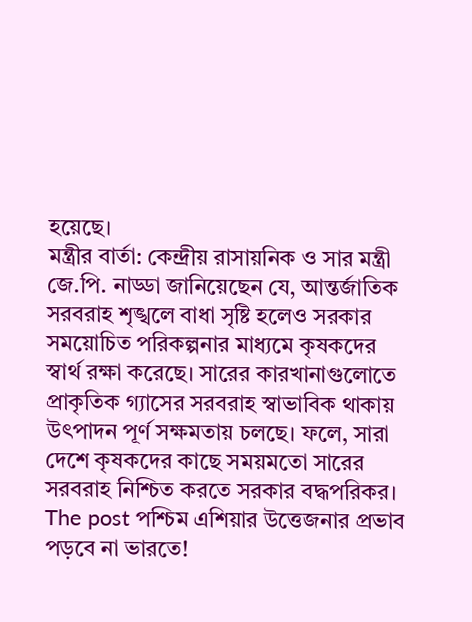হয়েছে।
মন্ত্রীর বার্তা: কেন্দ্রীয় রাসায়নিক ও সার মন্ত্রী জে.পি. নাড্ডা জানিয়েছেন যে, আন্তর্জাতিক সরবরাহ শৃঙ্খলে বাধা সৃষ্টি হলেও সরকার সময়োচিত পরিকল্পনার মাধ্যমে কৃষকদের স্বার্থ রক্ষা করেছে। সারের কারখানাগুলোতে প্রাকৃতিক গ্যাসের সরবরাহ স্বাভাবিক থাকায় উৎপাদন পূর্ণ সক্ষমতায় চলছে। ফলে, সারা দেশে কৃষকদের কাছে সময়মতো সারের সরবরাহ নিশ্চিত করতে সরকার বদ্ধপরিকর।
The post পশ্চিম এশিয়ার উত্তেজনার প্রভাব পড়বে না ভারতে!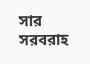সার সরবরাহ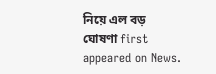নিয়ে এল বড় ঘোষণা first appeared on News.